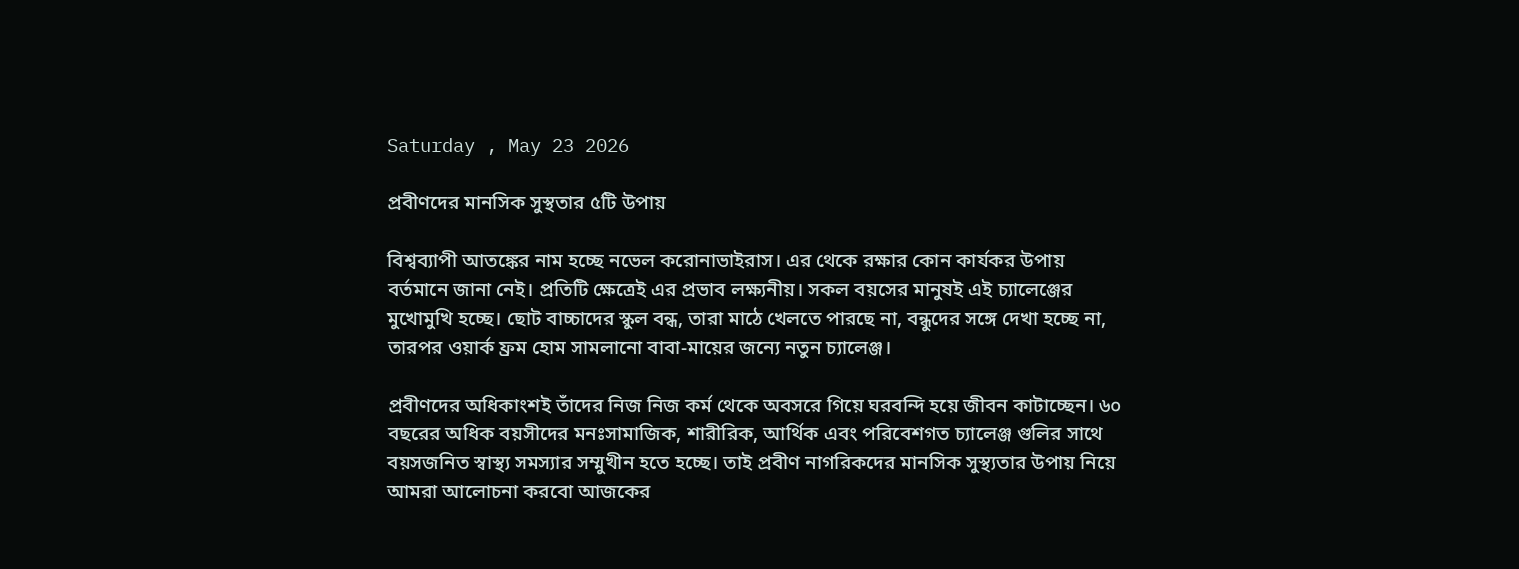Saturday , May 23 2026

প্রবীণদের মানসিক সুস্থতার ৫টি উপায়

বিশ্বব্যাপী আতঙ্কের নাম হচ্ছে নভেল করোনাভাইরাস। এর থেকে রক্ষার কোন কার্যকর উপায় বর্তমানে জানা নেই। প্রতিটি ক্ষেত্রেই এর প্রভাব লক্ষ্যনীয়। সকল বয়সের মানুষই এই চ্যালেঞ্জের মুখোমুখি হচ্ছে। ছোট বাচ্চাদের স্কুল বন্ধ, তারা মাঠে খেলতে পারছে না, বন্ধুদের সঙ্গে দেখা হচ্ছে না, তারপর ওয়ার্ক ফ্রম হোম সামলানো বাবা-মায়ের জন্যে নতুন চ্যালেঞ্জ।

প্রবীণদের অধিকাংশই তাঁদের নিজ নিজ কর্ম থেকে অবসরে গিয়ে ঘরবন্দি হয়ে জীবন কাটাচ্ছেন। ৬০ বছরের অধিক বয়সীদের মনঃসামাজিক, শারীরিক, আর্থিক এবং পরিবেশগত চ্যালেঞ্জ গুলির সাথে বয়সজনিত স্বাস্থ্য সমস্যার সম্মুখীন হতে হচ্ছে। তাই প্রবীণ নাগরিকদের মানসিক সুস্থ্যতার উপায় নিয়ে আমরা আলোচনা করবো আজকের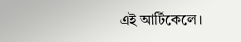এই আর্টিকেলে।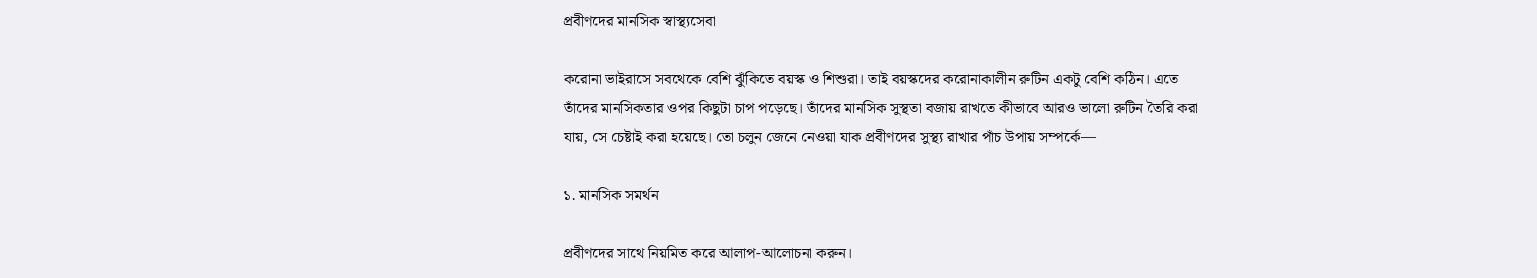প্রবীণদের মানসিক স্বাস্থ্যসেবা

করোনা ভাইরাসে সবথেকে বেশি ঝুঁকিতে বয়স্ক ও শিশুরা। তাই বয়স্কদের করোনাকালীন রুটিন একটু বেশি কঠিন। এতে তাঁদের মানসিকতার ওপর কিছুটা চাপ পড়েছে। তাঁদের মানসিক সুস্থতা বজায় রাখতে কীভাবে আরও ভালো রুটিন তৈরি করা যায়, সে চেষ্টাই করা হয়েছে। তো চলুন জেনে নেওয়া যাক প্রবীণদের সুস্থ্য রাখার পাঁচ উপায় সম্পর্কে—

১. মানসিক সমর্থন

প্রবীণদের সাথে নিয়মিত করে আলাপ-আলোচনা করুন।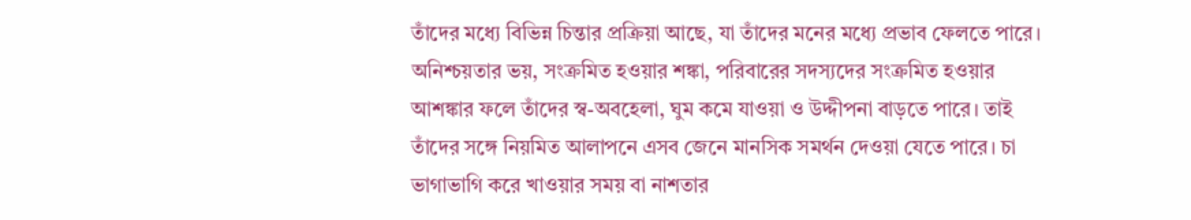তাঁদের মধ্যে বিভিন্ন চিন্তার প্রক্রিয়া আছে, যা তাঁদের মনের মধ্যে প্রভাব ফেলতে পারে। অনিশ্চয়তার ভয়, সংক্রমিত হওয়ার শঙ্কা, পরিবারের সদস্যদের সংক্রমিত হওয়ার আশঙ্কার ফলে তাঁদের স্ব-অবহেলা, ঘুম কমে যাওয়া ও উদ্দীপনা বাড়তে পারে। তাই তাঁদের সঙ্গে নিয়মিত আলাপনে এসব জেনে মানসিক সমর্থন দেওয়া যেতে পারে। চা ভাগাভাগি করে খাওয়ার সময় বা নাশতার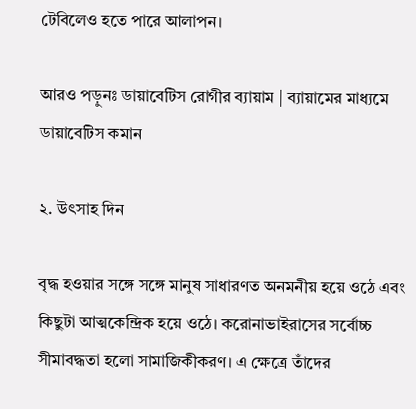টেবিলেও হতে পারে আলাপন।

আরও পড়ুনঃ ডায়াবেটিস রোগীর ব্যায়াম | ব্যায়ামের মাধ্যমে ডায়াবেটিস কমান

২. উৎসাহ দিন

বৃদ্ধ হওয়ার সঙ্গে সঙ্গে মানুষ সাধারণত অনমনীয় হয়ে ওঠে এবং কিছুটা আত্মকেন্দ্রিক হয়ে ওঠে। করোনাভাইরাসের সর্বোচ্চ সীমাবদ্ধতা হলো সামাজিকীকরণ। এ ক্ষেত্রে তাঁদের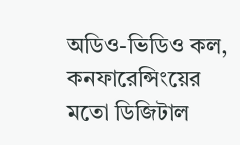অডিও-ভিডিও কল, কনফারেন্সিংয়ের মতো ডিজিটাল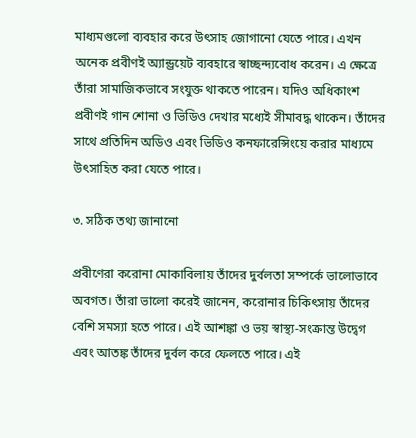মাধ্যমগুলো ব্যবহার করে উৎসাহ জোগানো যেতে পারে। এখন অনেক প্রবীণই অ্যান্ড্রয়েট ব্যবহারে স্বাচ্ছন্দ্যবোধ করেন। এ ক্ষেত্রে তাঁরা সামাজিকভাবে সংযুক্ত থাকতে পারেন। যদিও অধিকাংশ প্রবীণই গান শোনা ও ভিডিও দেখার মধ্যেই সীমাবদ্ধ থাকেন। তাঁদের সাথে প্রতিদিন অডিও এবং ভিডিও কনফারেন্সিংয়ে করার মাধ্যমে উৎসাহিত করা যেতে পারে।

৩. সঠিক তথ্য জানানো

প্রবীণেরা করোনা মোকাবিলায় তাঁদের দুর্বলতা সম্পর্কে ভালোভাবে অবগত। তাঁরা ভালো করেই জানেন, করোনার চিকিৎসায় তাঁদের বেশি সমস্যা হতে পারে। এই আশঙ্কা ও ভয় স্বাস্থ্য-সংক্রান্ত উদ্বেগ এবং আতঙ্ক তাঁদের দুর্বল করে ফেলতে পারে। এই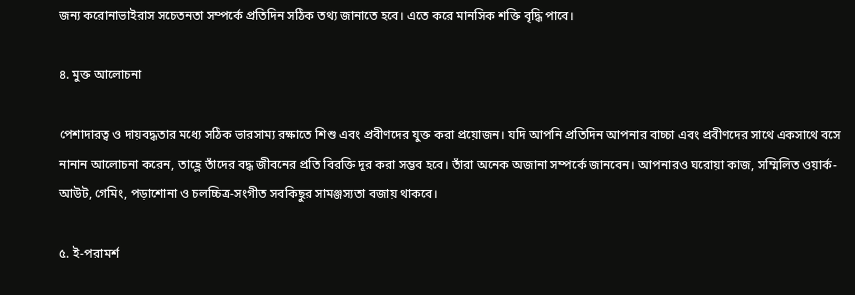জন্য করোনাভাইরাস সচেতনতা সম্পর্কে প্রতিদিন সঠিক তথ্য জানাতে হবে। এতে করে মানসিক শক্তি বৃদ্ধি পাবে।

৪. মুক্ত আলোচনা

পেশাদারত্ব ও দায়বদ্ধতার মধ্যে সঠিক ভারসাম্য রক্ষাতে শিশু এবং প্রবীণদের যুক্ত করা প্রয়োজন। যদি আপনি প্রতিদিন আপনার বাচ্চা এবং প্রবীণদের সাথে একসাথে বসে নানান আলোচনা করেন, তাহ্লে তাঁদের বদ্ধ জীবনের প্রতি বিরক্তি দূর করা সম্ভব হবে। তাঁরা অনেক অজানা সম্পর্কে জানবেন। আপনারও ঘরোয়া কাজ, সম্মিলিত ওয়ার্ক-আউট, গেমিং, পড়াশোনা ও চলচ্চিত্র-সংগীত সবকিছুর সামঞ্জস্যতা বজায় থাকবে।

৫. ই-পরামর্শ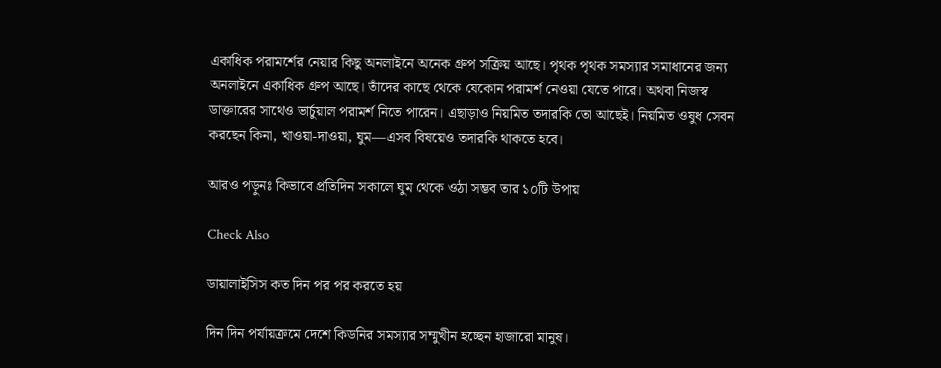একাধিক পরামর্শের নেয়ার কিছু অনলাইনে অনেক গ্রুপ সক্রিয় আছে। পৃথক পৃথক সমস্যার সমাধানের জন্য অনলাইনে একাধিক গ্রুপ আছে। তাঁদের কাছে থেকে যেকোন পরামর্শ নেওয়া যেতে পারে। অথবা নিজস্ব ডাক্তারের সাথেও ভার্চুয়াল পরামর্শ নিতে পারেন। এছাড়াও নিয়মিত তদারকি তো আছেই। নিয়মিত ওষুধ সেবন করছেন কিনা, খাওয়া-দাওয়া, ঘুম—এসব বিষয়েও তদারকি থাকতে হবে।

আরও পড়ুনঃ কিভাবে প্রতিদিন সকালে ঘুম থেকে ওঠা সম্ভব তার ১০টি উপায়

Check Also

ডায়ালাইসিস কত দিন পর পর করতে হয়

দিন দিন পর্যায়ক্রমে দেশে কিডনির সমস্যার সম্মুখীন হচ্ছেন হাজারো মানুষ।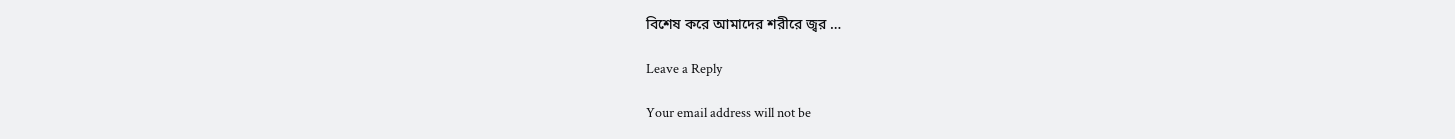বিশেষ করে আমাদের শরীরে জ্বর …

Leave a Reply

Your email address will not be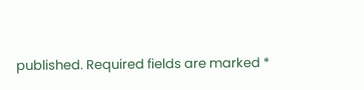published. Required fields are marked *